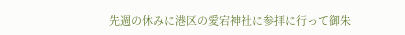先週の休みに港区の愛宕神社に参拝に行って御朱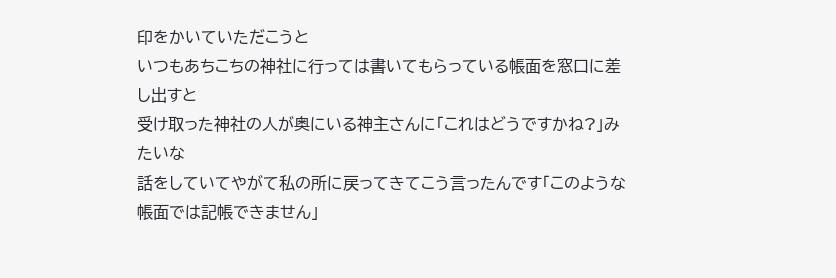印をかいていただこうと
いつもあちこちの神社に行っては書いてもらっている帳面を窓口に差し出すと
受け取った神社の人が奥にいる神主さんに「これはどうですかね?」みたいな
話をしていてやがて私の所に戻ってきてこう言ったんです「このような帳面では記帳できません」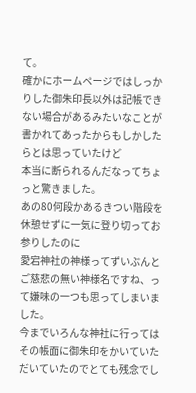て。
確かにホームページではしっかりした御朱印長以外は記帳できない場合があるみたいなことが書かれてあったからもしかしたらとは思っていたけど
本当に断られるんだなってちょっと驚きました。
あの80何段かあるきつい階段を休憩せずに一気に登り切ってお参りしたのに
愛宕神社の神様ってずいぶんとご慈悲の無い神様名ですね、って嫌味の一つも思ってしまいました。
今までいろんな神社に行ってはその帳面に御朱印をかいていただいていたのでとても残念でし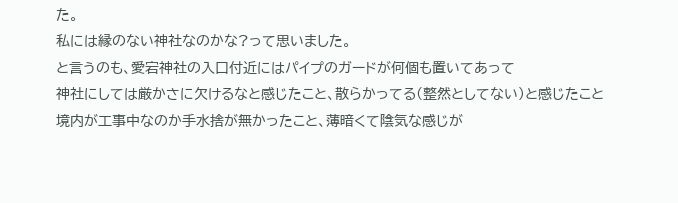た。
私には縁のない神社なのかな?って思いました。
と言うのも、愛宕神社の入口付近にはパイプのガードが何個も置いてあって
神社にしては厳かさに欠けるなと感じたこと、散らかってる(整然としてない)と感じたこと
境内が工事中なのか手水捨が無かったこと、薄暗くて陰気な感じが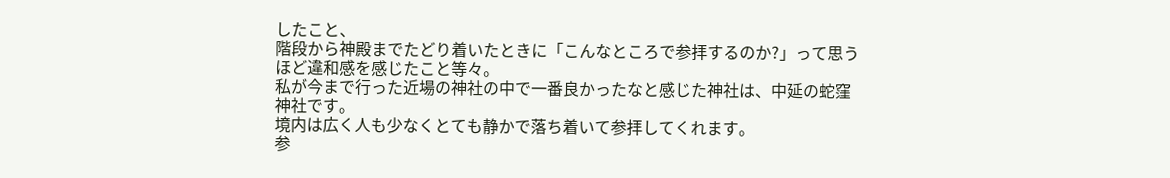したこと、
階段から神殿までたどり着いたときに「こんなところで参拝するのか?」って思うほど違和感を感じたこと等々。
私が今まで行った近場の神社の中で一番良かったなと感じた神社は、中延の蛇窪神社です。
境内は広く人も少なくとても静かで落ち着いて参拝してくれます。
参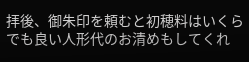拝後、御朱印を頼むと初穂料はいくらでも良い人形代のお清めもしてくれ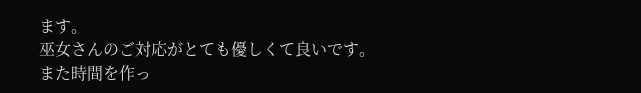ます。
巫女さんのご対応がとても優しくて良いです。
また時間を作っ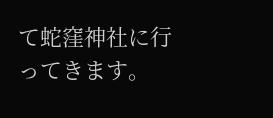て蛇窪神社に行ってきます。